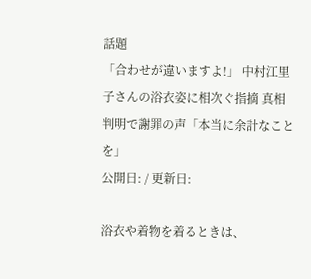話題
「合わせが違いますよ!」 中村江里子さんの浴衣姿に相次ぐ指摘 真相判明で謝罪の声「本当に余計なことを」
公開日: / 更新日:

浴衣や着物を着るときは、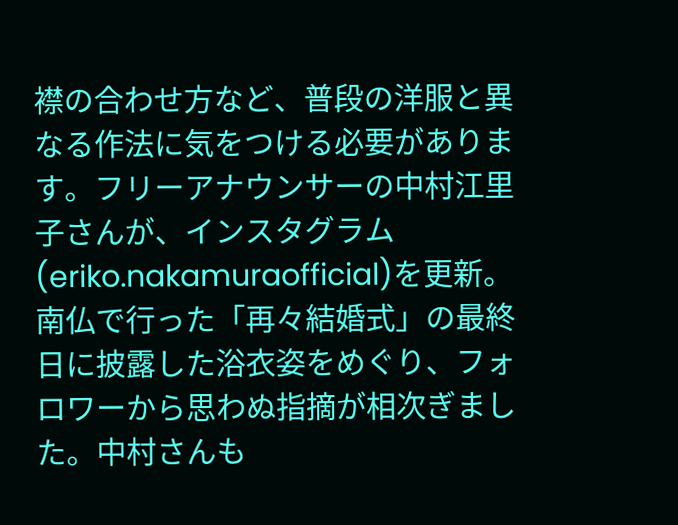襟の合わせ方など、普段の洋服と異なる作法に気をつける必要があります。フリーアナウンサーの中村江里子さんが、インスタグラム(eriko.nakamuraofficial)を更新。南仏で行った「再々結婚式」の最終日に披露した浴衣姿をめぐり、フォロワーから思わぬ指摘が相次ぎました。中村さんも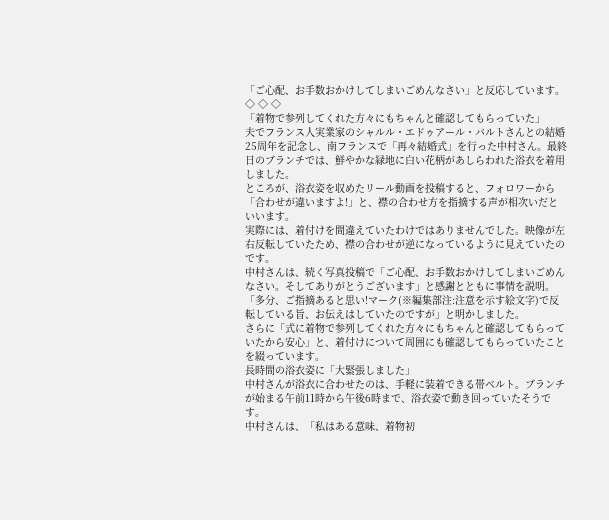「ご心配、お手数おかけしてしまいごめんなさい」と反応しています。
◇ ◇ ◇
「着物で参列してくれた方々にもちゃんと確認してもらっていた」
夫でフランス人実業家のシャルル・エドゥアール・バルトさんとの結婚25周年を記念し、南フランスで「再々結婚式」を行った中村さん。最終日のブランチでは、鮮やかな緑地に白い花柄があしらわれた浴衣を着用しました。
ところが、浴衣姿を収めたリール動画を投稿すると、フォロワーから「合わせが違いますよ!」と、襟の合わせ方を指摘する声が相次いだといいます。
実際には、着付けを間違えていたわけではありませんでした。映像が左右反転していたため、襟の合わせが逆になっているように見えていたのです。
中村さんは、続く写真投稿で「ご心配、お手数おかけしてしまいごめんなさい。そしてありがとうございます」と感謝とともに事情を説明。「多分、ご指摘あると思い!マーク(※編集部注:注意を示す絵文字)で反転している旨、お伝えはしていたのですが」と明かしました。
さらに「式に着物で参列してくれた方々にもちゃんと確認してもらっていたから安心」と、着付けについて周囲にも確認してもらっていたことを綴っています。
長時間の浴衣姿に「大緊張しました」
中村さんが浴衣に合わせたのは、手軽に装着できる帯ベルト。ブランチが始まる午前11時から午後6時まで、浴衣姿で動き回っていたそうです。
中村さんは、「私はある意味、着物初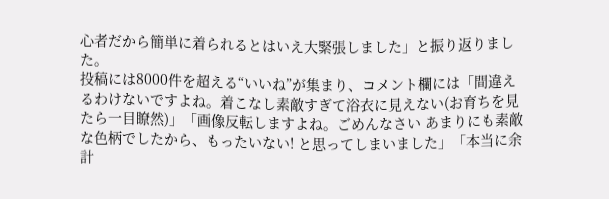心者だから簡単に着られるとはいえ大緊張しました」と振り返りました。
投稿には8000件を超える“いいね”が集まり、コメント欄には「間違えるわけないですよね。着こなし素敵すぎて浴衣に見えない(お育ちを見たら一目瞭然)」「画像反転しますよね。ごめんなさい あまりにも素敵な色柄でしたから、もったいない! と思ってしまいました」「本当に余計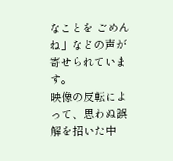なことを ごめんね」などの声が寄せられています。
映像の反転によって、思わぬ誤解を招いた中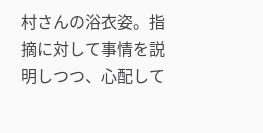村さんの浴衣姿。指摘に対して事情を説明しつつ、心配して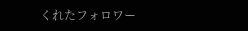くれたフォロワー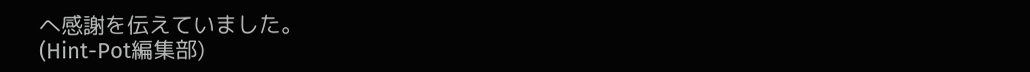へ感謝を伝えていました。
(Hint-Pot編集部)